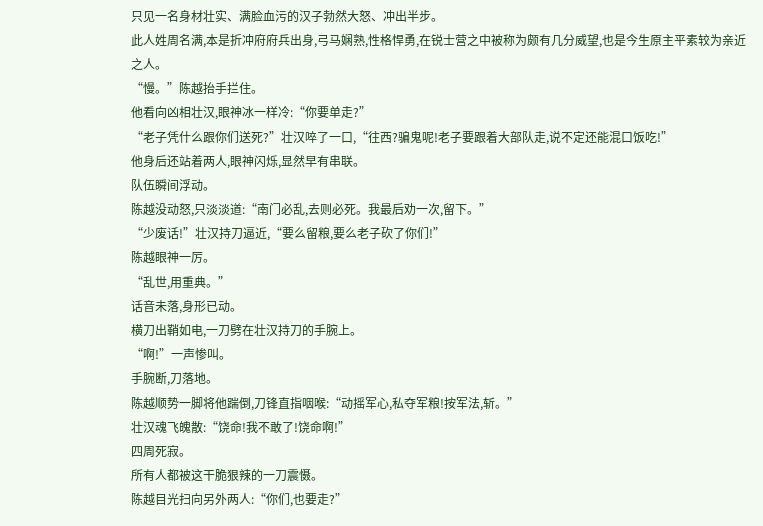只见一名身材壮实、满脸血污的汉子勃然大怒、冲出半步。
此人姓周名满,本是折冲府府兵出身,弓马娴熟,性格悍勇,在锐士营之中被称为颇有几分威望,也是今生原主平素较为亲近之人。
“慢。”陈越抬手拦住。
他看向凶相壮汉,眼神冰一样冷:“你要单走?”
“老子凭什么跟你们送死?”壮汉啐了一口,“往西?骗鬼呢!老子要跟着大部队走,说不定还能混口饭吃!”
他身后还站着两人,眼神闪烁,显然早有串联。
队伍瞬间浮动。
陈越没动怒,只淡淡道:“南门必乱,去则必死。我最后劝一次,留下。”
“少废话!”壮汉持刀逼近,“要么留粮,要么老子砍了你们!”
陈越眼神一厉。
“乱世,用重典。”
话音未落,身形已动。
横刀出鞘如电,一刀劈在壮汉持刀的手腕上。
“啊!”一声惨叫。
手腕断,刀落地。
陈越顺势一脚将他踹倒,刀锋直指咽喉:“动摇军心,私夺军粮!按军法,斩。”
壮汉魂飞魄散:“饶命!我不敢了!饶命啊!”
四周死寂。
所有人都被这干脆狠辣的一刀震慑。
陈越目光扫向另外两人:“你们,也要走?”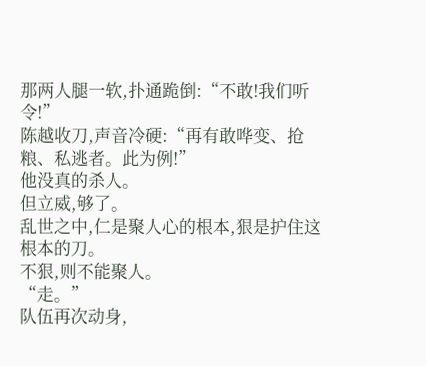那两人腿一软,扑通跪倒:“不敢!我们听令!”
陈越收刀,声音冷硬:“再有敢哗变、抢粮、私逃者。此为例!”
他没真的杀人。
但立威,够了。
乱世之中,仁是聚人心的根本,狠是护住这根本的刀。
不狠,则不能聚人。
“走。”
队伍再次动身,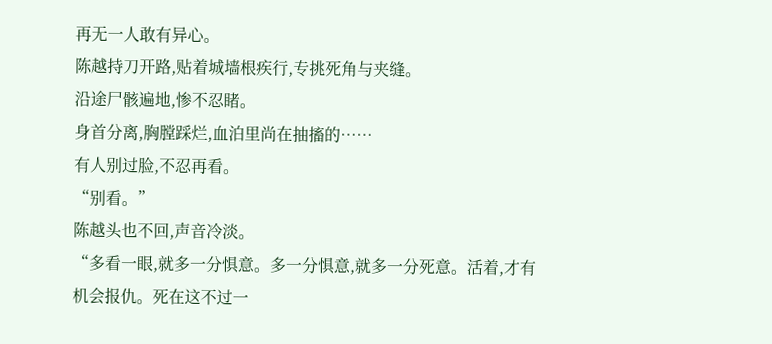再无一人敢有异心。
陈越持刀开路,贴着城墙根疾行,专挑死角与夹缝。
沿途尸骸遍地,惨不忍睹。
身首分离,胸膛踩烂,血泊里尚在抽搐的……
有人别过脸,不忍再看。
“别看。”
陈越头也不回,声音冷淡。
“多看一眼,就多一分惧意。多一分惧意,就多一分死意。活着,才有机会报仇。死在这不过一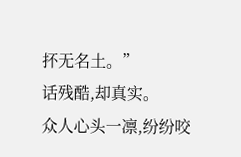抔无名土。”
话残酷,却真实。
众人心头一凛,纷纷咬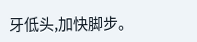牙低头,加快脚步。